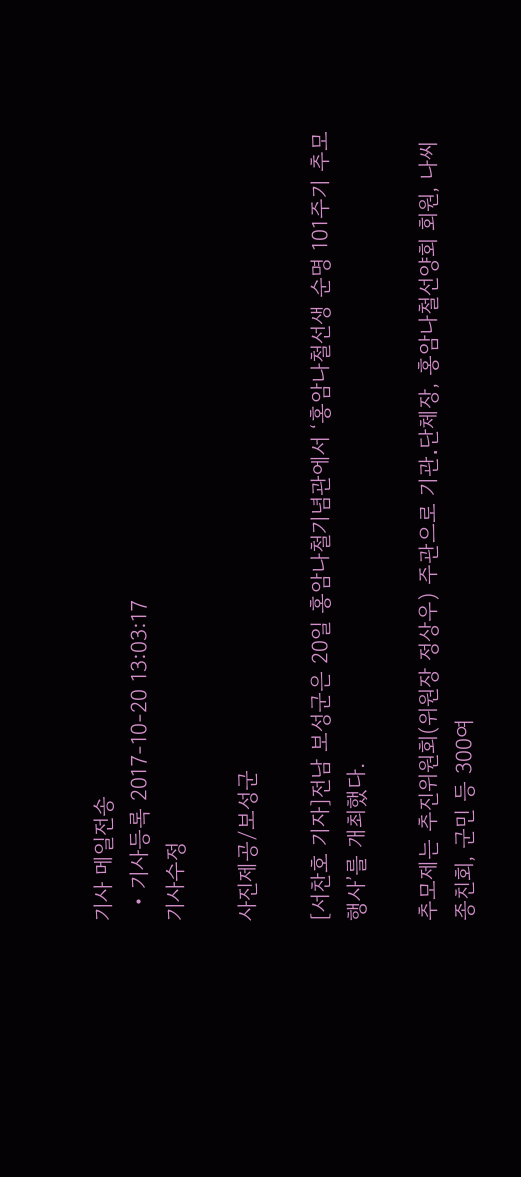기사 메일전송
  • 기사등록 2017-10-20 13:03:17
기사수정

사진제공/보성군

[서찬호 기자]전남 보성군은 20일 홍암나철기념관에서 ‘홍암나철선생 순명 101주기 추모행사’를 개최했다.

추모제는 추진위원회(위원장 정상우) 주관으로 기관․단체장, 홍암나철선양회 회원, 나씨 종친회, 군민 등 300여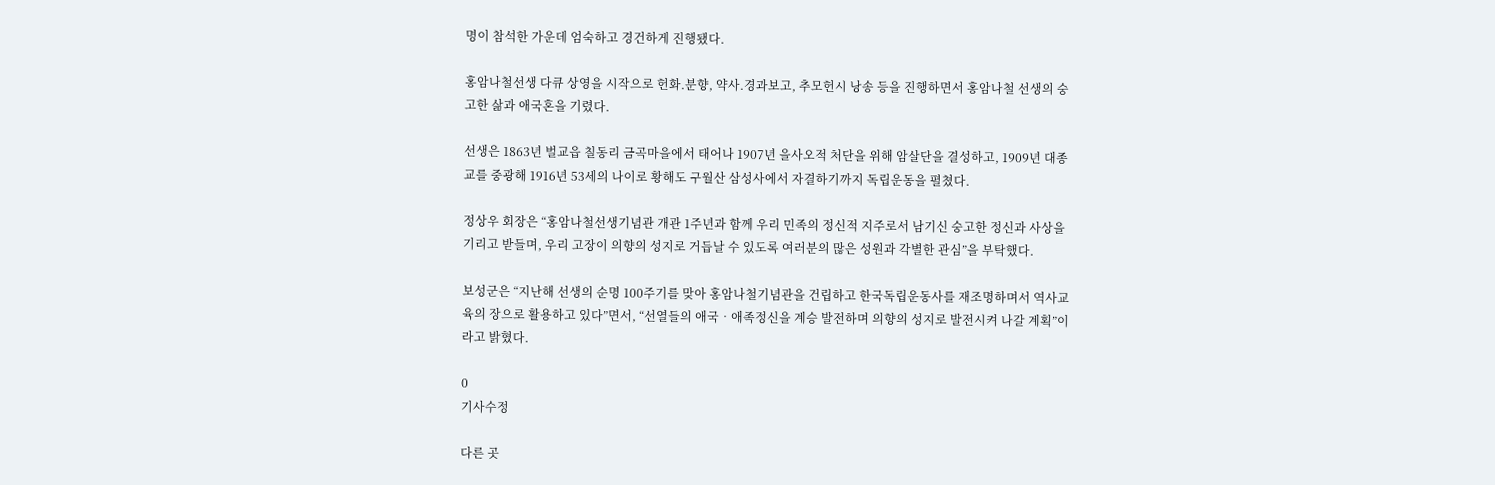명이 참석한 가운데 엄숙하고 경건하게 진행됐다.

홍암나철선생 다큐 상영을 시작으로 헌화.분향, 약사.경과보고, 추모헌시 낭송 등을 진행하면서 홍암나철 선생의 숭고한 삶과 애국혼을 기렸다.

선생은 1863년 벌교읍 칠동리 금곡마을에서 태어나 1907년 을사오적 처단을 위해 암살단을 결성하고, 1909년 대종교를 중광해 1916년 53세의 나이로 황해도 구월산 삼성사에서 자결하기까지 독립운동을 펼쳤다.

정상우 회장은 “홍암나철선생기념관 개관 1주년과 함께 우리 민족의 정신적 지주로서 남기신 숭고한 정신과 사상을 기리고 받들며, 우리 고장이 의향의 성지로 거듭날 수 있도록 여러분의 많은 성원과 각별한 관심”을 부탁했다.

보성군은 “지난해 선생의 순명 100주기를 맞아 홍암나철기념관을 건립하고 한국독립운동사를 재조명하며서 역사교육의 장으로 활용하고 있다”면서, “선열들의 애국‧애족정신을 계승 발전하며 의향의 성지로 발전시켜 나갈 계획”이라고 밝혔다.

0
기사수정

다른 곳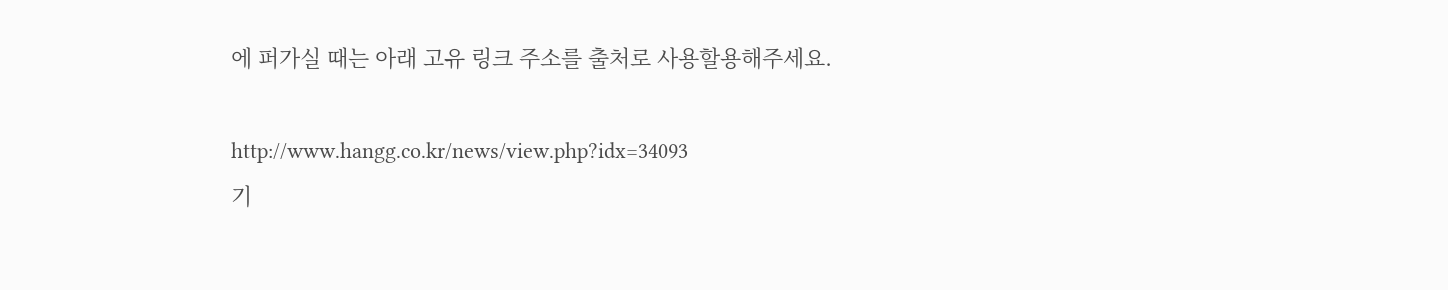에 퍼가실 때는 아래 고유 링크 주소를 출처로 사용할용해주세요.

http://www.hangg.co.kr/news/view.php?idx=34093
기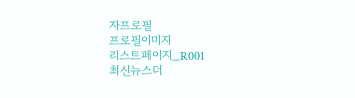자프로필
프로필이미지
리스트페이지_R001
최신뉴스더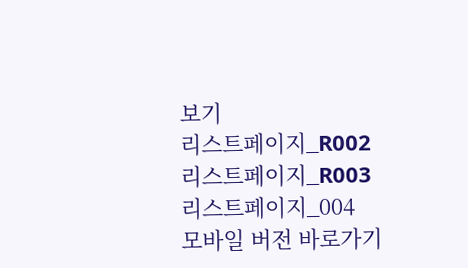보기
리스트페이지_R002
리스트페이지_R003
리스트페이지_004
모바일 버전 바로가기